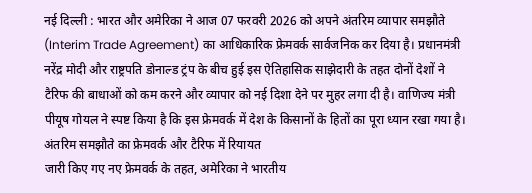नई दिल्ली : भारत और अमेरिका ने आज 07 फरवरी 2026 को अपने अंतरिम व्यापार समझौते (Interim Trade Agreement) का आधिकारिक फ्रेमवर्क सार्वजनिक कर दिया है। प्रधानमंत्री नरेंद्र मोदी और राष्ट्रपति डोनाल्ड ट्रंप के बीच हुई इस ऐतिहासिक साझेदारी के तहत दोनों देशों ने टैरिफ की बाधाओं को कम करने और व्यापार को नई दिशा देने पर मुहर लगा दी है। वाणिज्य मंत्री पीयूष गोयल ने स्पष्ट किया है कि इस फ्रेमवर्क में देश के किसानों के हितों का पूरा ध्यान रखा गया है।
अंतरिम समझौते का फ्रेमवर्क और टैरिफ में रियायत
जारी किए गए नए फ्रेमवर्क के तहत, अमेरिका ने भारतीय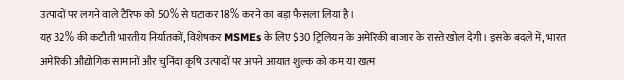उत्पादों पर लगने वाले टैरिफ को 50% से घटाकर 18% करने का बड़ा फैसला लिया है।
यह 32% की कटौती भारतीय निर्यातकों, विशेषकर MSMEs के लिए $30 ट्रिलियन के अमेरिकी बाजार के रास्ते खोल देगी। इसके बदले में, भारत अमेरिकी औद्योगिक सामानों और चुनिंदा कृषि उत्पादों पर अपने आयात शुल्क को कम या खत्म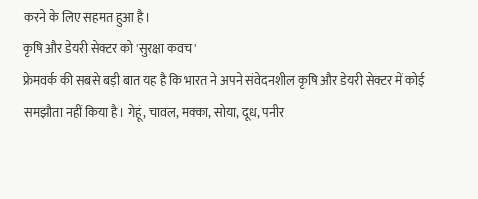करने के लिए सहमत हुआ है।
कृषि और डेयरी सेक्टर को 'सुरक्षा कवच'
फ्रेमवर्क की सबसे बड़ी बात यह है कि भारत ने अपने संवेदनशील कृषि और डेयरी सेक्टर में कोई समझौता नहीं किया है। गेहूं, चावल, मक्का, सोया, दूध, पनीर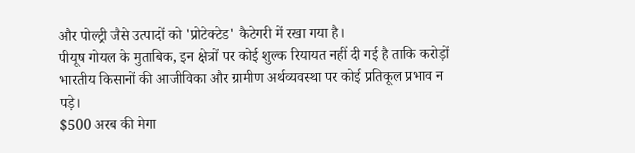और पोल्ट्री जैसे उत्पादों को 'प्रोटेक्टेड' कैटेगरी में रखा गया है।
पीयूष गोयल के मुताबिक, इन क्षेत्रों पर कोई शुल्क रियायत नहीं दी गई है ताकि करोड़ों भारतीय किसानों की आजीविका और ग्रामीण अर्थव्यवस्था पर कोई प्रतिकूल प्रभाव न पड़े।
$500 अरब की मेगा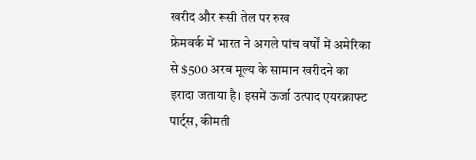खरीद और रूसी तेल पर रुख
फ्रेमवर्क में भारत ने अगले पांच वर्षों में अमेरिका से $500 अरब मूल्य के सामान खरीदने का इरादा जताया है। इसमें ऊर्जा उत्पाद एयरक्राफ्ट पार्ट्स, कीमती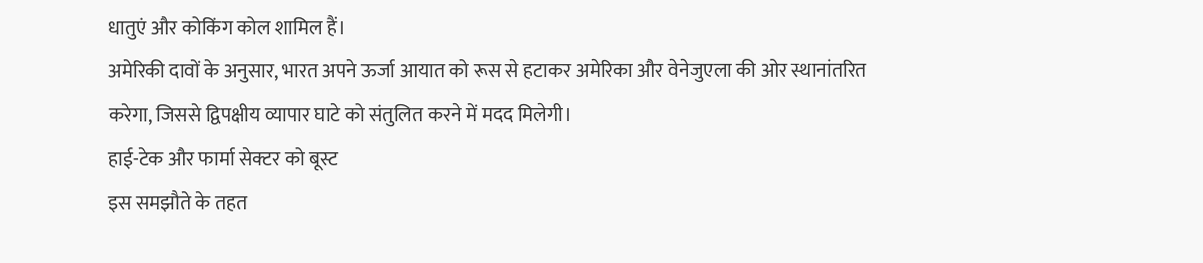धातुएं और कोकिंग कोल शामिल हैं।
अमेरिकी दावों के अनुसार, भारत अपने ऊर्जा आयात को रूस से हटाकर अमेरिका और वेनेजुएला की ओर स्थानांतरित करेगा, जिससे द्विपक्षीय व्यापार घाटे को संतुलित करने में मदद मिलेगी।
हाई-टेक और फार्मा सेक्टर को बूस्ट
इस समझौते के तहत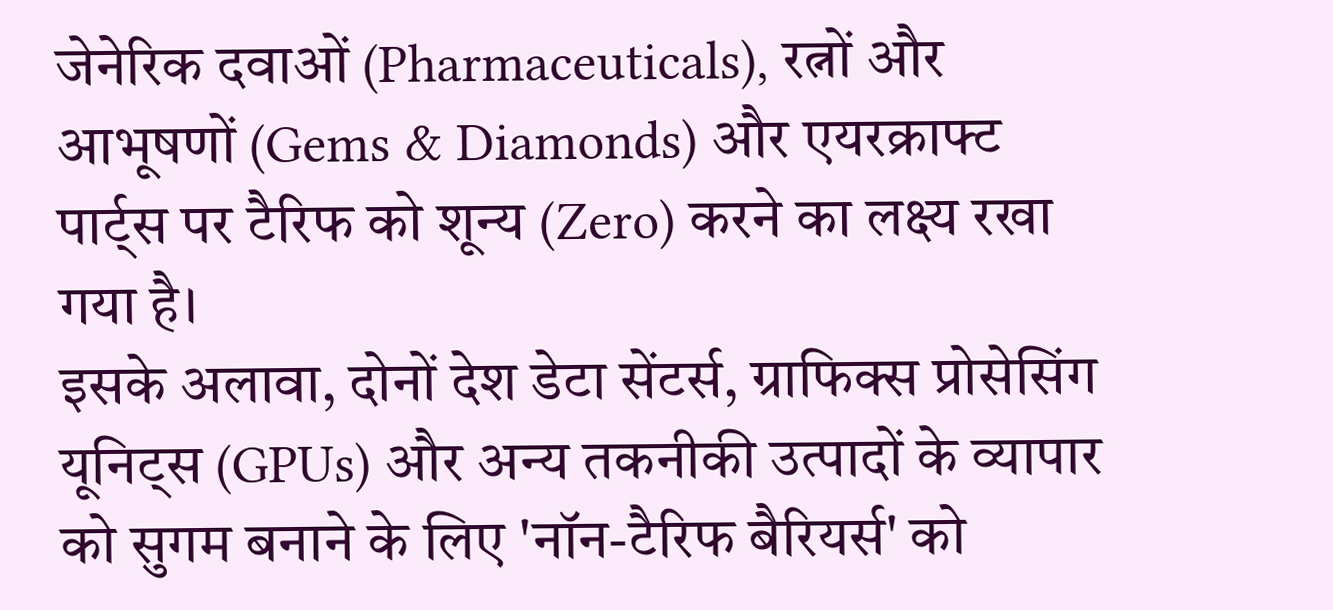जेनेरिक दवाओं (Pharmaceuticals), रत्नों और आभूषणों (Gems & Diamonds) और एयरक्राफ्ट पार्ट्स पर टैरिफ को शून्य (Zero) करने का लक्ष्य रखा गया है।
इसके अलावा, दोनों देश डेटा सेंटर्स, ग्राफिक्स प्रोसेसिंग यूनिट्स (GPUs) और अन्य तकनीकी उत्पादों के व्यापार को सुगम बनाने के लिए 'नॉन-टैरिफ बैरियर्स' को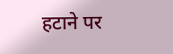हटाने पर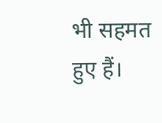भी सहमत हुए हैं।